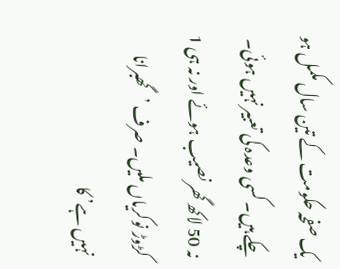یک صفحہ حکومت کے تین سال مکمل ہو چکے ہیں۔ کسی وعدہ کی تعبیر نہیں ہوئی۔ نہ 50 لاکھ گھر نصیب ہوئے اور نہ ہی 1 کڑوڑ نوکریاں ملیں۔ صرف ’گھبرانا نہیں ہے’ کا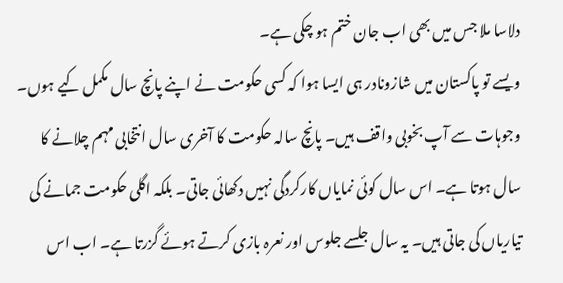دلاسا ملا جس میں بھی اب جان ختم ہو چکی ہے۔
ویسے تو پاکستان میں شازونادر ہی ایسا ہوا کہ کسی حکومت نے اپنے پانچ سال مکمل کیے ہوں۔ وجوہات سے آپ بخوبی واقف ہیں۔ پانچ سالہ حکومت کا آخری سال انتخابی مہم چلانے کا سال ہوتا ہے۔ اس سال کوئی نمایاں کارکردگی نہیں دکھائی جاتی۔ بلکہ اگلی حکومت جمانے کی تیاریاں کی جاتی ہیں۔ یہ سال جلسے جلوس اور نعرہ بازی کرتے ہوئے گزرتا ہے۔ اب اس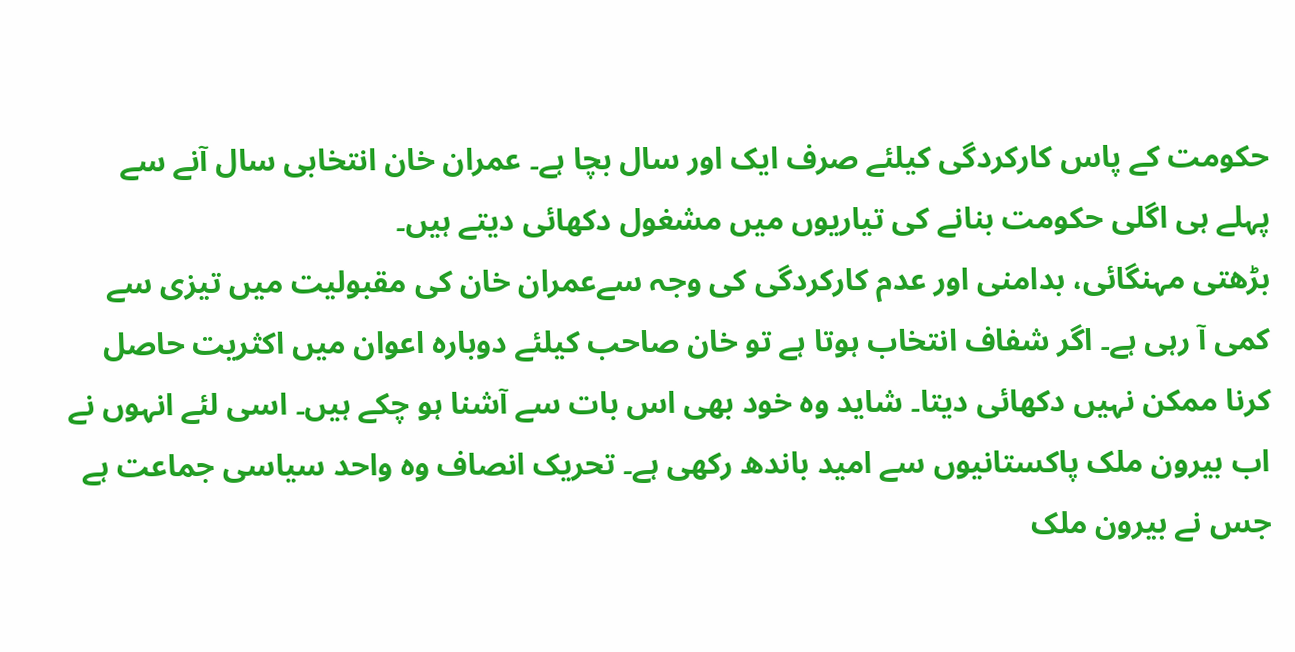حکومت کے پاس کارکردگی کیلئے صرف ایک اور سال بچا ہے۔ عمران خان انتخابی سال آنے سے پہلے ہی اگلی حکومت بنانے کی تیاریوں میں مشغول دکھائی دیتے ہیں۔
بڑھتی مہنگائی، بدامنی اور عدم کارکردگی کی وجہ سےعمران خان کی مقبولیت میں تیزی سے کمی آ رہی ہے۔ اگر شفاف انتخاب ہوتا ہے تو خان صاحب کیلئے دوبارہ اعوان میں اکثریت حاصل کرنا ممکن نہیں دکھائی دیتا۔ شاید وہ خود بھی اس بات سے آشنا ہو چکے ہیں۔ اسی لئے انہوں نے اب بیرون ملک پاکستانیوں سے امید باندھ رکھی ہے۔ تحریک انصاف وہ واحد سیاسی جماعت ہے جس نے بیرون ملک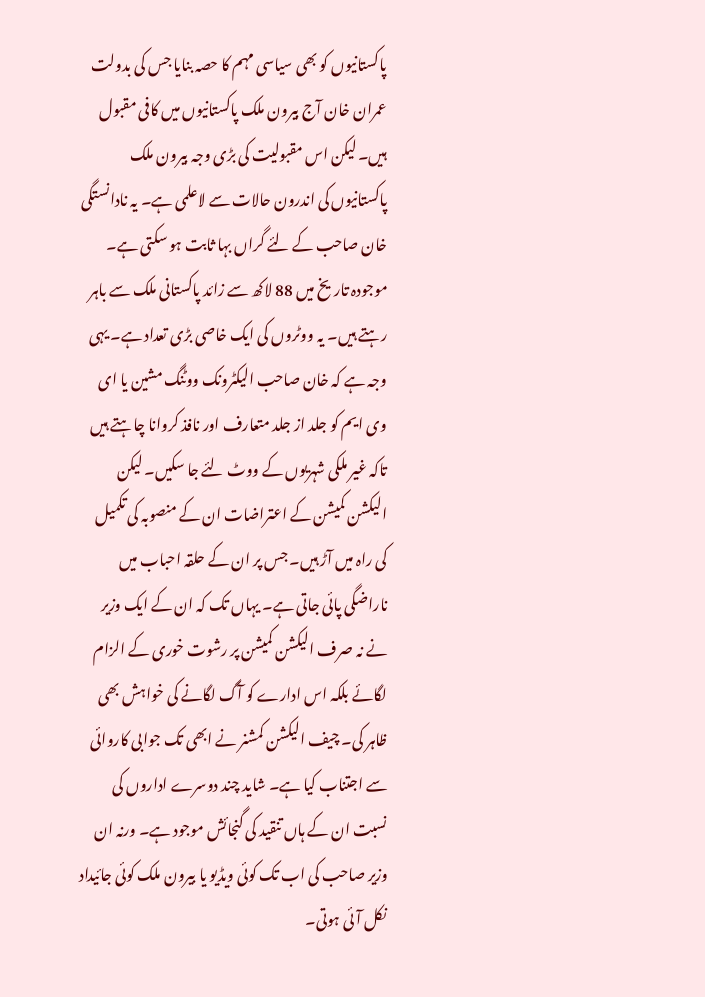پاکستانیوں کو بھی سیاسی مہم کا حصہ بنایا جس کی بدولت عمران خان آج بیرون ملک پاکستانیوں میں کافی مقبول ہیں۔ لیکن اس مقبولیت کی بڑی وجہ بیرون ملک پاکستانیوں کی اندرون حالات سے لاعلمی ہے۔ یہ نادانستگی خان صاحب کے لئے گراں بہا ثابت ہو سکتی ہے۔
موجودہ تاریخ میں 88 لاکھ سے زائد پاکستانی ملک سے باہر رہتے ہیں۔ یہ ووٹروں کی ایک خاصی بڑی تعداد ہے۔ یہی وجہ ہے کہ خان صاحب الیکٹرونک ووٹنگ مشین یا ای وی ایم کو جلد از جلد متعارف اور نافذ کروانا چاہتے ہیں تاکہ غیر ملکی شہریوں کے ووٹ لئے جا سکیں۔ لیکن الیکشن کمیشن کے اعتراضات ان کے منصوبہ کی تکمیل کی راہ میں آڑ ہیں۔ جس پر ان کے حلقہ احباب میں ناراضگی پائی جاتی ہے۔ یہاں تک کہ ان کے ایک وزیر نے نہ صرف الیکشن کمیشن پر رشوت خوری کے الزام لگائے بلکہ اس ادارے کو آگ لگانے کی خواہش بھی ظاہر کی۔ چیف الیکشن کمشنر نے ابھی تک جوابی کاروائی سے اجتناب کیا ہے۔ شاید چند دوسرے اداروں کی نسبت ان کے ہاں تنقید کی گنجائش موجود ہے۔ ورنہ ان وزیر صاحب کی اب تک کوئی ویڈیو یا بیرون ملک کوئی جائیداد نکل آئی ہوتی۔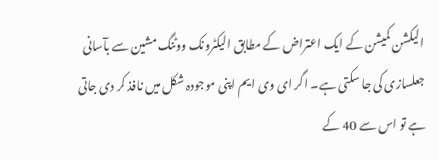الیکشن کمیشن کے ایک اعتراض کے مطابق الیکٹرونک ووٹنگ مشین سے بآسانی جعلسازی کی جا سکتی ہے۔ اگر ای وی ایم اپنی موجودہ شکل میں نافذ کر دی جاتی ہے تو اس سے 40 کے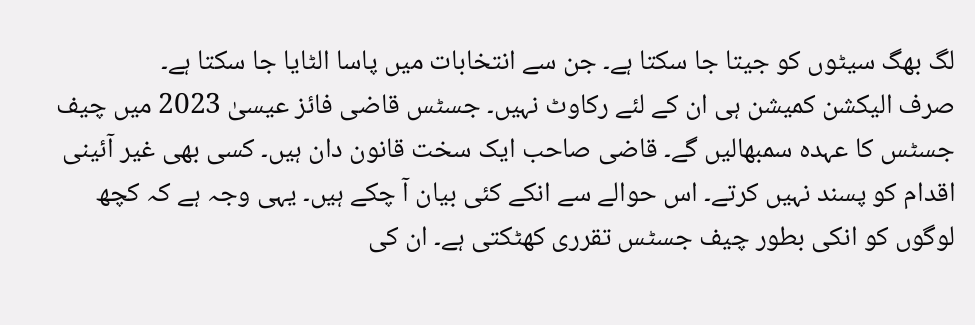لگ بھگ سیٹوں کو جیتا جا سکتا ہے۔ جن سے انتخابات میں پاسا الٹایا جا سکتا ہے۔
صرف الیکشن کمیشن ہی ان کے لئے رکاوٹ نہیں۔ جسٹس قاضی فائز عیسیٰ 2023 میں چیف جسٹس کا عہدہ سمبھالیں گے۔ قاضی صاحب ایک سخت قانون دان ہیں۔ کسی بھی غیر آئینی اقدام کو پسند نہیں کرتے۔ اس حوالے سے انکے کئی بیان آ چکے ہیں۔ یہی وجہ ہے کہ کچھ لوگوں کو انکی بطور چیف جسٹس تقرری کھٹکتی ہے۔ ان کی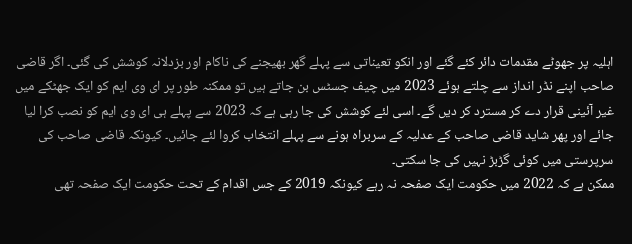اہلیہ پر جھوٹے مقدمات دائر کئے گئے اور انکو تعیناتی سے پہلے گھر بھیجنے کی ناکام اور بزدلانہ کوشش کی گئی۔ اگر قاضی صاحب اپنے نڈر انداز سے چلتے ہوئے 2023 میں چیف جسٹس بن جاتے ہیں تو ممکنہ طور پر ای وی ایم کو ایک جھٹکے میں غیر آئینی قرار دے کر مسترد کر دیں گے۔ اسی لئے کوشش کی جا رہی ہے کہ 2023 سے پہلے ہی ای وی ایم کو نصب کرا لیا جائے اور پھر شاید قاضی صاحب کے عدلیہ کے سربراہ ہونے سے پہلے انتخاب کروا لئے جائیں۔ کیونکہ قاضی صاحب کی سرپرستی میں کوئی گڑبڑ نہیں کی جا سکتی۔
ممکن ہے کہ 2022 میں حکومت ایک صفحہ نہ رہے کیونکہ 2019 کے جس اقدام کے تحت حکومت ایک صفحہ تھی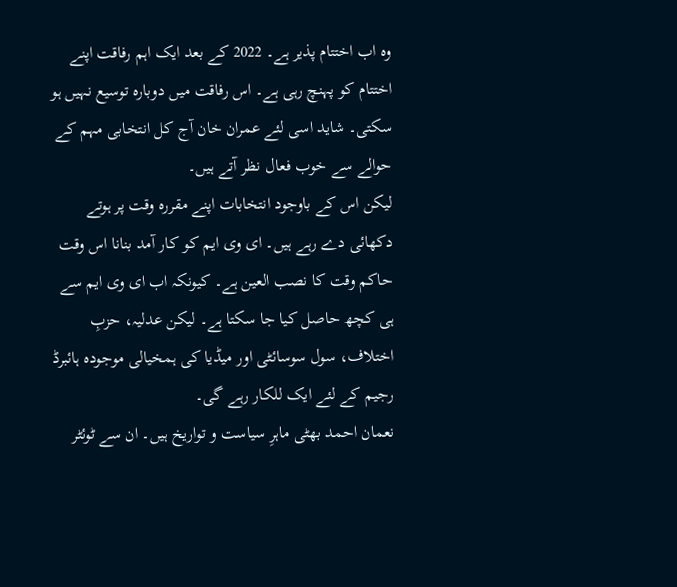وہ اب اختتام پذیر ہے۔ 2022 کے بعد ایک اہم رفاقت اپنے اختتام کو پہنچ رہی ہے۔ اس رفاقت میں دوبارہ توسیع نہیں ہو سکتی۔ شاید اسی لئے عمران خان آج کل انتخابی مہم کے حوالے سے خوب فعال نظر آتے ہیں۔
لیکن اس کے باوجود انتخابات اپنے مقررہ وقت پر ہوتے دکھائی دے رہے ہیں۔ ای وی ایم کو کار آمد بنانا اس وقت حاکم وقت کا نصب العین ہے۔ کیونکہ اب ای وی ایم سے ہی کچھ حاصل کیا جا سکتا ہے۔ لیکن عدلیہ، حزبِ اختلاف، سول سوسائٹی اور میڈیا کی ہمخیالی موجودہ ہائبرڈ رجیم کے لئے ایک للکار رہے گی۔
نعمان احمد بھٹی ماہرِ سیاست و تواریخ ہیں۔ ان سے ٹوئٹر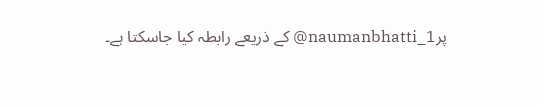پرnaumanbhatti_1@ کے ذریعے رابطہ کیا جاسکتا ہے۔